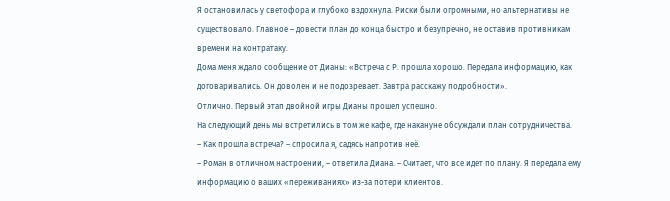Я остановилась у светофора и глубоко вздохнула. Риски были огромными, но альтернативы не существовало. Главное – довести план до конца быстро и безупречно, не оставив противникам времени на контратаку.
Дома меня ждало сообщение от Дианы: «Встреча с Р. прошла хорошо. Передала информацию, как договаривались. Он доволен и не подозревает. Завтра расскажу подробности».
Отлично. Первый этап двойной игры Дианы прошел успешно.
На следующий день мы встретились в том же кафе, где накануне обсуждали план сотрудничества.
– Как прошла встреча? – спросила я, садясь напротив неё.
– Роман в отличном настроении, – ответила Диана. – Считает, что все идет по плану. Я передала ему информацию о ваших «переживаниях» из-за потери клиентов.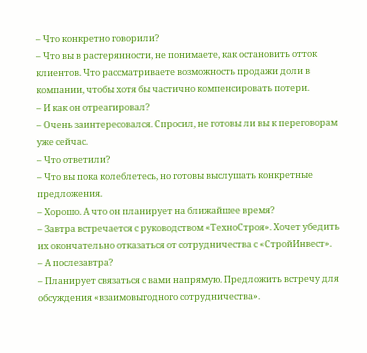– Что конкретно говорили?
– Что вы в растерянности, не понимаете, как остановить отток клиентов. Что рассматриваете возможность продажи доли в компании, чтобы хотя бы частично компенсировать потери.
– И как он отреагировал?
– Очень заинтересовался. Спросил, не готовы ли вы к переговорам уже сейчас.
– Что ответили?
– Что вы пока колеблетесь, но готовы выслушать конкретные предложения.
– Хорошо. А что он планирует на ближайшее время?
– Завтра встречается с руководством «ТехноСтроя». Хочет убедить их окончательно отказаться от сотрудничества с «СтройИнвест».
– А послезавтра?
– Планирует связаться с вами напрямую. Предложить встречу для обсуждения «взаимовыгодного сотрудничества».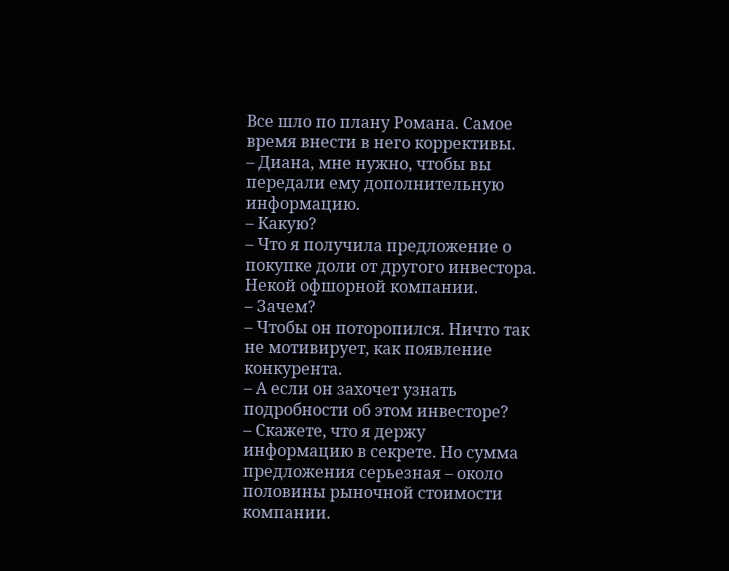Все шло по плану Романа. Самое время внести в него коррективы.
– Диана, мне нужно, чтобы вы передали ему дополнительную информацию.
– Какую?
– Что я получила предложение о покупке доли от другого инвестора. Некой офшорной компании.
– Зачем?
– Чтобы он поторопился. Ничто так не мотивирует, как появление конкурента.
– А если он захочет узнать подробности об этом инвесторе?
– Скажете, что я держу информацию в секрете. Но сумма предложения серьезная – около половины рыночной стоимости компании.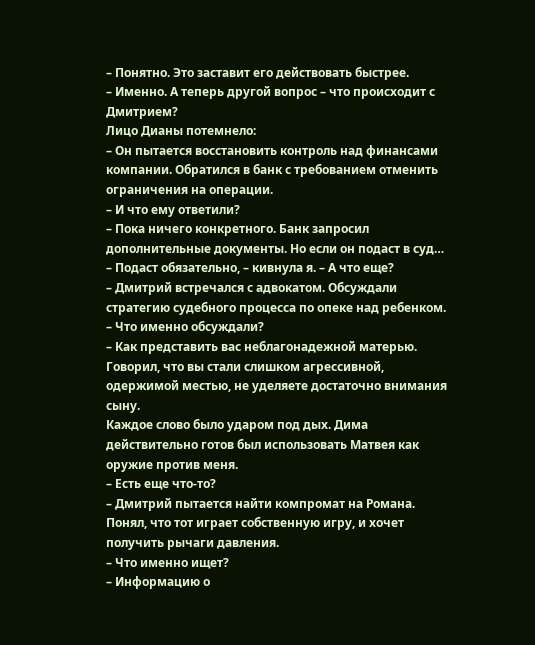– Понятно. Это заставит его действовать быстрее.
– Именно. А теперь другой вопрос – что происходит с Дмитрием?
Лицо Дианы потемнело:
– Он пытается восстановить контроль над финансами компании. Обратился в банк с требованием отменить ограничения на операции.
– И что ему ответили?
– Пока ничего конкретного. Банк запросил дополнительные документы. Но если он подаст в суд…
– Подаст обязательно, – кивнула я. – А что еще?
– Дмитрий встречался с адвокатом. Обсуждали стратегию судебного процесса по опеке над ребенком.
– Что именно обсуждали?
– Как представить вас неблагонадежной матерью. Говорил, что вы стали слишком агрессивной, одержимой местью, не уделяете достаточно внимания сыну.
Каждое слово было ударом под дых. Дима действительно готов был использовать Матвея как оружие против меня.
– Есть еще что-то?
– Дмитрий пытается найти компромат на Романа. Понял, что тот играет собственную игру, и хочет получить рычаги давления.
– Что именно ищет?
– Информацию о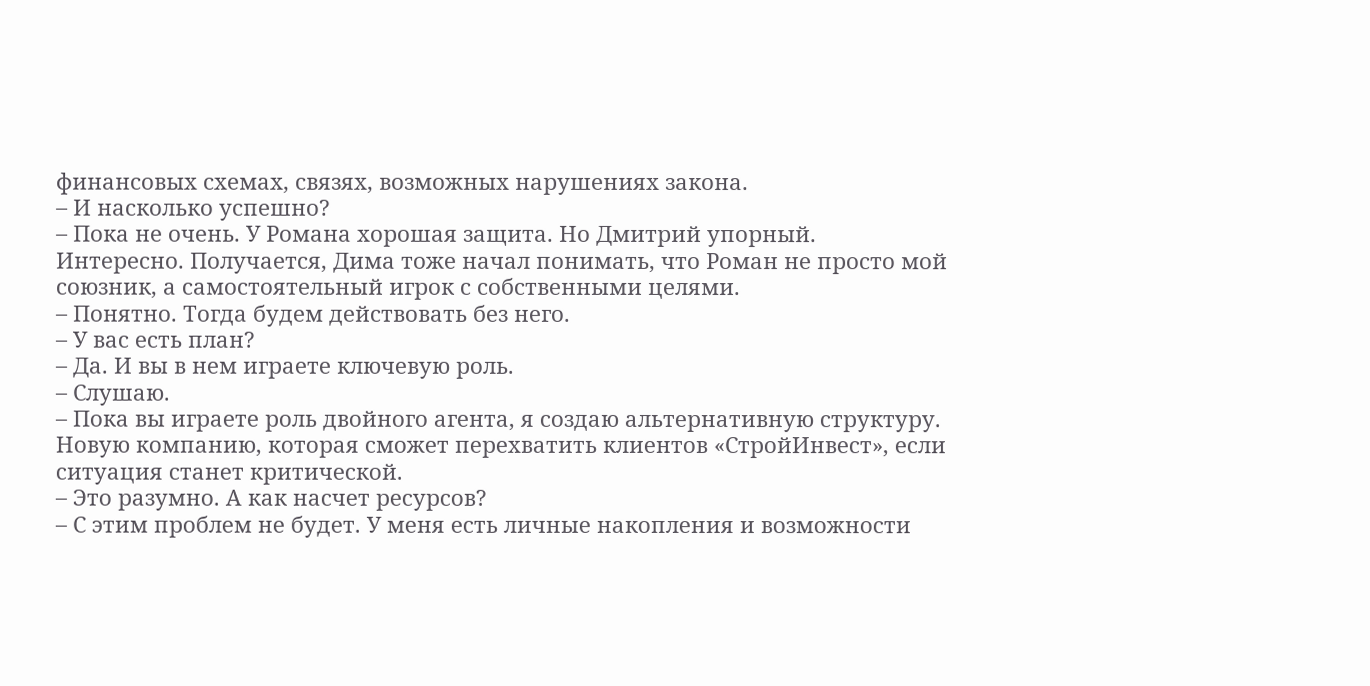финансовых схемах, связях, возможных нарушениях закона.
– И насколько успешно?
– Пока не очень. У Романа хорошая защита. Но Дмитрий упорный.
Интересно. Получается, Дима тоже начал понимать, что Роман не просто мой союзник, а самостоятельный игрок с собственными целями.
– Понятно. Тогда будем действовать без него.
– У вас есть план?
– Да. И вы в нем играете ключевую роль.
– Слушаю.
– Пока вы играете роль двойного агента, я создаю альтернативную структуру. Новую компанию, которая сможет перехватить клиентов «СтройИнвест», если ситуация станет критической.
– Это разумно. А как насчет ресурсов?
– С этим проблем не будет. У меня есть личные накопления и возможности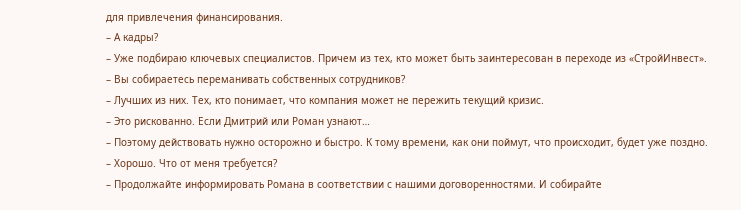для привлечения финансирования.
– А кадры?
– Уже подбираю ключевых специалистов. Причем из тех, кто может быть заинтересован в переходе из «СтройИнвест».
– Вы собираетесь переманивать собственных сотрудников?
– Лучших из них. Тех, кто понимает, что компания может не пережить текущий кризис.
– Это рискованно. Если Дмитрий или Роман узнают…
– Поэтому действовать нужно осторожно и быстро. К тому времени, как они поймут, что происходит, будет уже поздно.
– Хорошо. Что от меня требуется?
– Продолжайте информировать Романа в соответствии с нашими договоренностями. И собирайте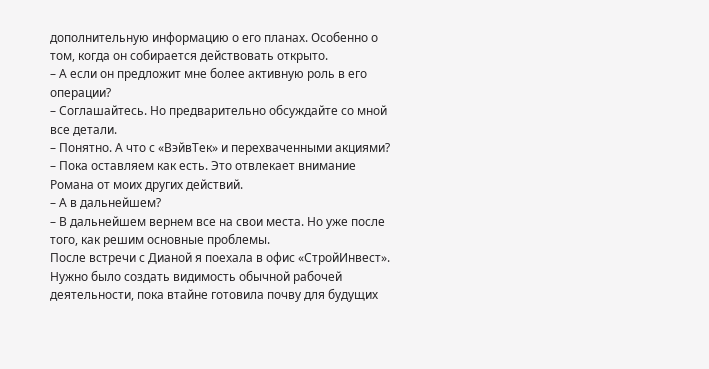дополнительную информацию о его планах. Особенно о том, когда он собирается действовать открыто.
– А если он предложит мне более активную роль в его операции?
– Соглашайтесь. Но предварительно обсуждайте со мной все детали.
– Понятно. А что с «ВэйвТек» и перехваченными акциями?
– Пока оставляем как есть. Это отвлекает внимание Романа от моих других действий.
– А в дальнейшем?
– В дальнейшем вернем все на свои места. Но уже после того, как решим основные проблемы.
После встречи с Дианой я поехала в офис «СтройИнвест». Нужно было создать видимость обычной рабочей деятельности, пока втайне готовила почву для будущих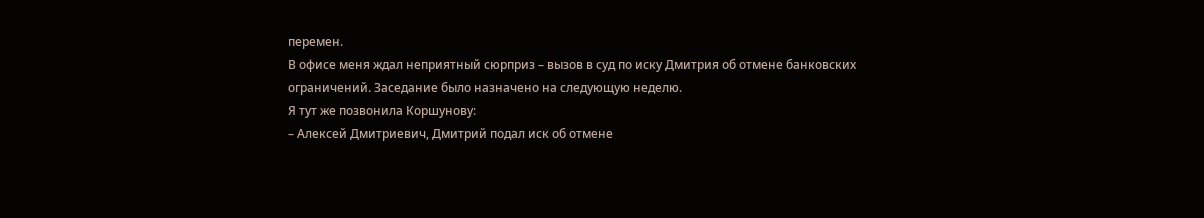перемен.
В офисе меня ждал неприятный сюрприз – вызов в суд по иску Дмитрия об отмене банковских ограничений. Заседание было назначено на следующую неделю.
Я тут же позвонила Коршунову:
– Алексей Дмитриевич, Дмитрий подал иск об отмене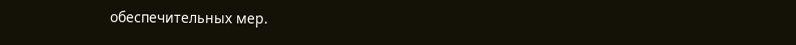обеспечительных мер.